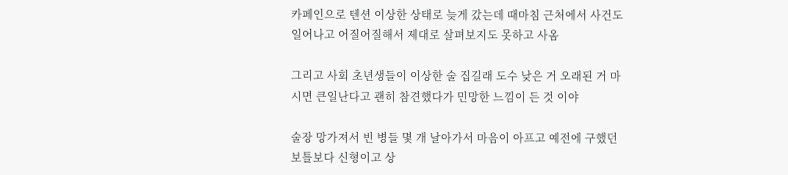카페인으로 텐션 이상한 상태로 늦게 갔는데 때마침 근처에서 사건도 일어나고 어질어질해서 제대로 살펴보지도 못하고 사옴

그리고 사회 초년생들이 이상한 술 집길래 도수 낮은 거 오래된 거 마시면 큰일난다고 괜히 참견했다가 민망한 느낌이 든 것 이야

술장 망가져서 빈 병들 몇 개 날아가서 마음이 아프고 예전에 구했던 보틀보다 신형이고 상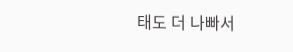태도 더 나빠서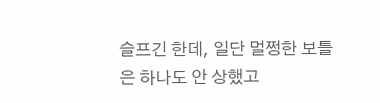슬프긴 한데, 일단 멀쩡한 보틀은 하나도 안 상했고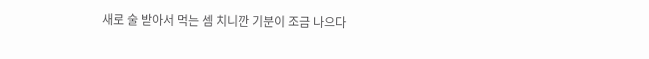새로 술 받아서 먹는 셈 치니깐 기분이 조금 나으다